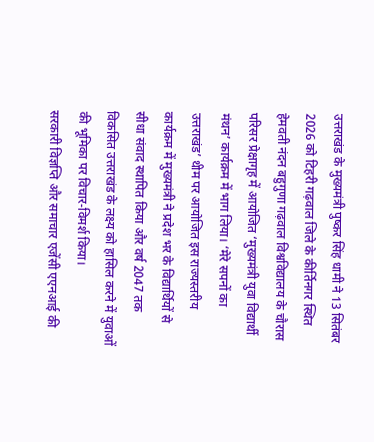उत्तराखंड के मुख्यमंत्री पुष्कर सिंह धामी ने 13 सितंबर 2026 को टिहरी गढ़वाल जिले के कीर्तिनगर स्थित हेमवती नंदन बहुगुणा गढ़वाल विश्वविद्यालय के चौरास परिसर प्रेक्षागृह में आयोजित ‘मुख्यमंत्री युवा विद्यार्थी मंथन’ कार्यक्रम में भाग लिया। ‘मेरे सपनों का उत्तराखंड’ थीम पर आयोजित इस राज्यस्तरीय कार्यक्रम में मुख्यमंत्री ने प्रदेश भर के विद्यार्थियों से सीधा संवाद स्थापित किया और वर्ष 2047 तक विकसित उत्तराखंड के लक्ष्य को हासिल करने में युवाओं की भूमिका पर विचार-विमर्श किया।
सरकारी विज्ञप्ति और समाचार एजेंसी एएनआई की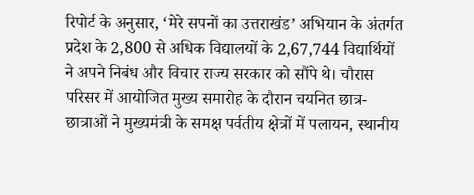रिपोर्ट के अनुसार, ‘मेरे सपनों का उत्तराखंड’ अभियान के अंतर्गत प्रदेश के 2,800 से अधिक विद्यालयों के 2,67,744 विद्यार्थियों ने अपने निबंध और विचार राज्य सरकार को सौंपे थे। चौरास परिसर में आयोजित मुख्य समारोह के दौरान चयनित छात्र-छात्राओं ने मुख्यमंत्री के समक्ष पर्वतीय क्षेत्रों में पलायन, स्थानीय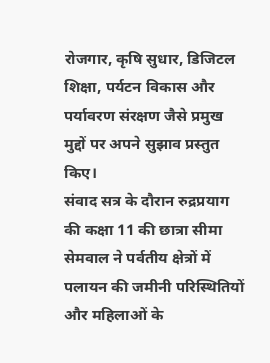रोजगार, कृषि सुधार, डिजिटल शिक्षा, पर्यटन विकास और पर्यावरण संरक्षण जैसे प्रमुख मुद्दों पर अपने सुझाव प्रस्तुत किए।
संवाद सत्र के दौरान रुद्रप्रयाग की कक्षा 11 की छात्रा सीमा सेमवाल ने पर्वतीय क्षेत्रों में पलायन की जमीनी परिस्थितियों और महिलाओं के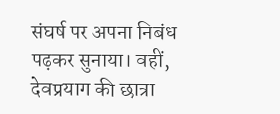संघर्ष पर अपना निबंध पढ़कर सुनाया। वहीं, देवप्रयाग की छात्रा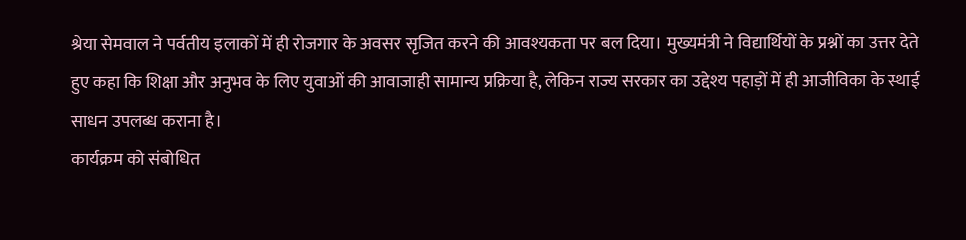श्रेया सेमवाल ने पर्वतीय इलाकों में ही रोजगार के अवसर सृजित करने की आवश्यकता पर बल दिया। मुख्यमंत्री ने विद्यार्थियों के प्रश्नों का उत्तर देते हुए कहा कि शिक्षा और अनुभव के लिए युवाओं की आवाजाही सामान्य प्रक्रिया है, लेकिन राज्य सरकार का उद्देश्य पहाड़ों में ही आजीविका के स्थाई साधन उपलब्ध कराना है।
कार्यक्रम को संबोधित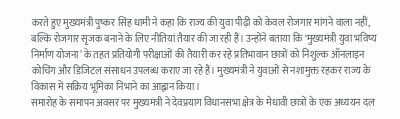करते हुए मुख्यमंत्री पुष्कर सिंह धामी ने कहा कि राज्य की युवा पीढ़ी को केवल रोजगार मांगने वाला नहीं, बल्कि रोजगार सृजक बनाने के लिए नीतियां तैयार की जा रही हैं। उन्होंने बताया कि ‘मुख्यमंत्री युवा भविष्य निर्माण योजना’ के तहत प्रतियोगी परीक्षाओं की तैयारी कर रहे प्रतिभावान छात्रों को निशुल्क ऑनलाइन कोचिंग और डिजिटल संसाधन उपलब्ध कराए जा रहे हैं। मुख्यमंत्री ने युवाओं से नशामुक्त रहकर राज्य के विकास में सक्रिय भूमिका निभाने का आह्वान किया।
समारोह के समापन अवसर पर मुख्यमंत्री ने देवप्रयाग विधानसभा क्षेत्र के मेधावी छात्रों के एक अध्ययन दल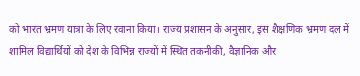को भारत भ्रमण यात्रा के लिए रवाना किया। राज्य प्रशासन के अनुसार, इस शैक्षणिक भ्रमण दल में शामिल विद्यार्थियों को देश के विभिन्न राज्यों में स्थित तकनीकी, वैज्ञानिक और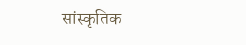सांस्कृतिक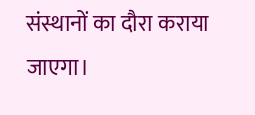संस्थानों का दौरा कराया जाएगा।